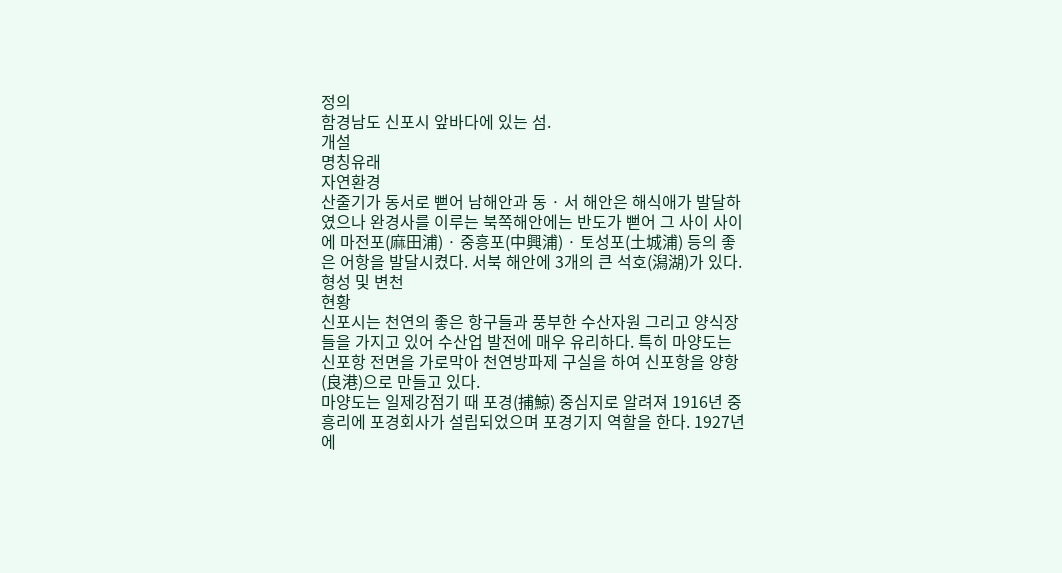정의
함경남도 신포시 앞바다에 있는 섬.
개설
명칭유래
자연환경
산줄기가 동서로 뻗어 남해안과 동 · 서 해안은 해식애가 발달하였으나 완경사를 이루는 북쪽해안에는 반도가 뻗어 그 사이 사이에 마전포(麻田浦) · 중흥포(中興浦) · 토성포(土城浦) 등의 좋은 어항을 발달시켰다. 서북 해안에 3개의 큰 석호(潟湖)가 있다.
형성 및 변천
현황
신포시는 천연의 좋은 항구들과 풍부한 수산자원 그리고 양식장들을 가지고 있어 수산업 발전에 매우 유리하다. 특히 마양도는 신포항 전면을 가로막아 천연방파제 구실을 하여 신포항을 양항(良港)으로 만들고 있다.
마양도는 일제강점기 때 포경(捕鯨) 중심지로 알려져 1916년 중흥리에 포경회사가 설립되었으며 포경기지 역할을 한다. 1927년에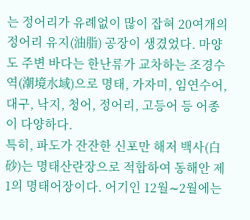는 정어리가 유례없이 많이 잡혀 20여개의 정어리 유지(油脂) 공장이 생겼었다. 마양도 주변 바다는 한난류가 교차하는 조경수역(潮境水域)으로 명태, 가자미, 임연수어, 대구, 낙지, 청어, 정어리, 고등어 등 어종이 다양하다.
특히, 파도가 잔잔한 신포만 해저 백사(白砂)는 명태산란장으로 적합하여 동해안 제1의 명태어장이다. 어기인 12월∼2월에는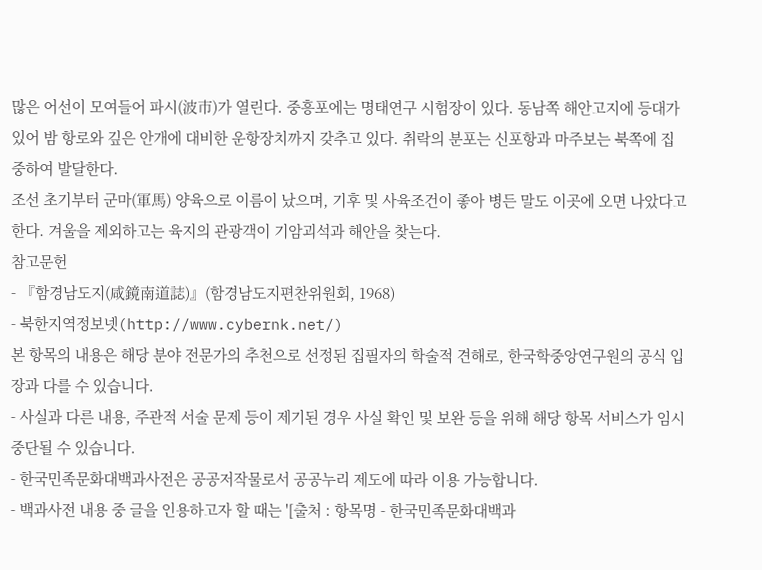많은 어선이 모여들어 파시(波市)가 열린다. 중흥포에는 명태연구 시험장이 있다. 동남쪽 해안고지에 등대가 있어 밤 항로와 깊은 안개에 대비한 운항장치까지 갖추고 있다. 취락의 분포는 신포항과 마주보는 북쪽에 집중하여 발달한다.
조선 초기부터 군마(軍馬) 양육으로 이름이 났으며, 기후 및 사육조건이 좋아 병든 말도 이곳에 오면 나았다고 한다. 겨울을 제외하고는 육지의 관광객이 기암괴석과 해안을 찾는다.
참고문헌
- 『함경남도지(咸鏡南道誌)』(함경남도지편찬위원회, 1968)
- 북한지역정보넷(http://www.cybernk.net/)
본 항목의 내용은 해당 분야 전문가의 추천으로 선정된 집필자의 학술적 견해로, 한국학중앙연구원의 공식 입장과 다를 수 있습니다.
- 사실과 다른 내용, 주관적 서술 문제 등이 제기된 경우 사실 확인 및 보완 등을 위해 해당 항목 서비스가 임시 중단될 수 있습니다.
- 한국민족문화대백과사전은 공공저작물로서 공공누리 제도에 따라 이용 가능합니다.
- 백과사전 내용 중 글을 인용하고자 할 때는 '[출처 : 항목명 - 한국민족문화대백과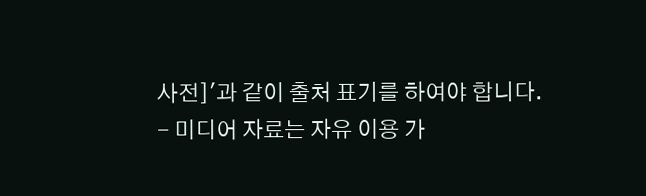사전]'과 같이 출처 표기를 하여야 합니다.
- 미디어 자료는 자유 이용 가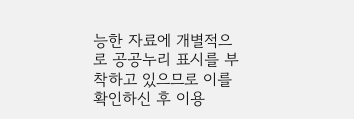능한 자료에 개별적으로 공공누리 표시를 부착하고 있으므로 이를 확인하신 후 이용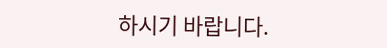하시기 바랍니다.